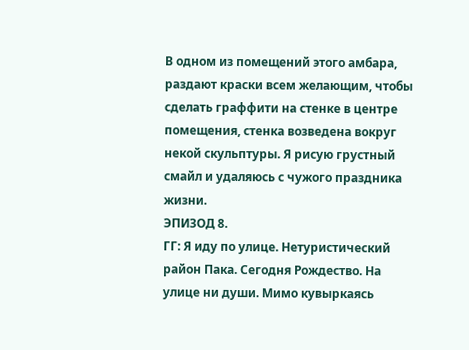В одном из помещений этого амбара, раздают краски всем желающим, чтобы сделать граффити на стенке в центре помещения, стенка возведена вокруг некой скульптуры. Я рисую грустный смайл и удаляюсь с чужого праздника жизни.
ЭПИЗОД 8.
ГГ: Я иду по улице. Нетуристический район Пака. Сегодня Рождество. На улице ни души. Мимо кувыркаясь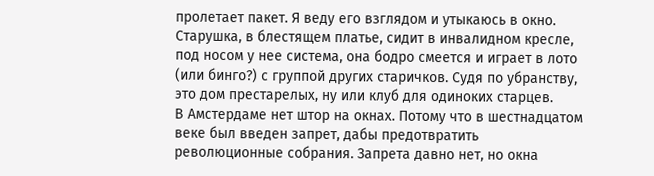пролетает пакет. Я веду его взглядом и утыкаюсь в окно. Старушка, в блестящем платье, сидит в инвалидном кресле, под носом у нее система, она бодро смеется и играет в лото (или бинго?) с группой других старичков. Судя по убранству, это дом престарелых, ну или клуб для одиноких старцев.
В Амстердаме нет штор на окнах. Потому что в шестнадцатом веке был введен запрет, дабы предотвратить революционные собрания. Запрета давно нет, но окна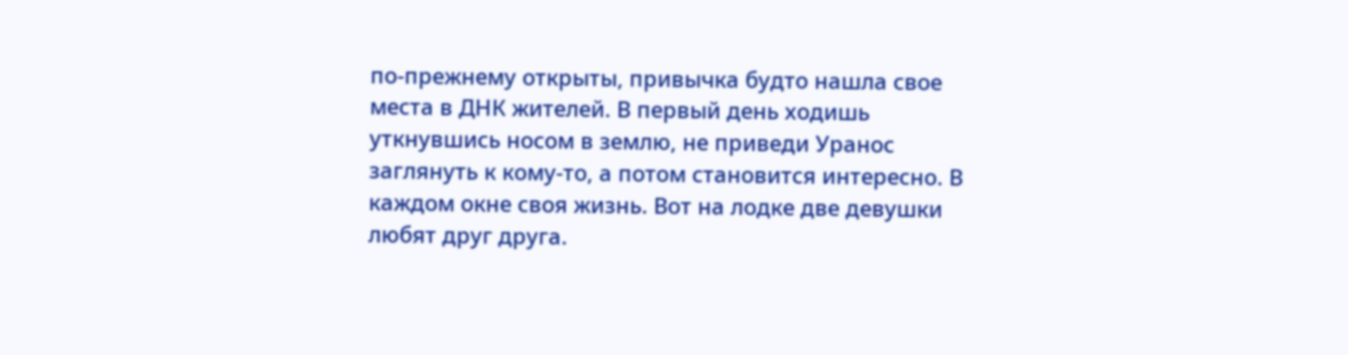по-прежнему открыты, привычка будто нашла свое места в ДНК жителей. В первый день ходишь уткнувшись носом в землю, не приведи Уранос заглянуть к кому-то, а потом становится интересно. В каждом окне своя жизнь. Вот на лодке две девушки любят друг друга.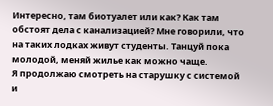Интересно, там биотуалет или как? Как там обстоят дела с канализацией? Мне говорили, что на таких лодках живут студенты. Танцуй пока молодой, меняй жилье как можно чаще.
Я продолжаю смотреть на старушку с системой и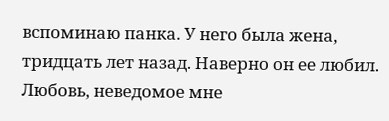вспоминаю панка. У него была жена, тридцать лет назад. Наверно он ее любил. Любовь, неведомое мне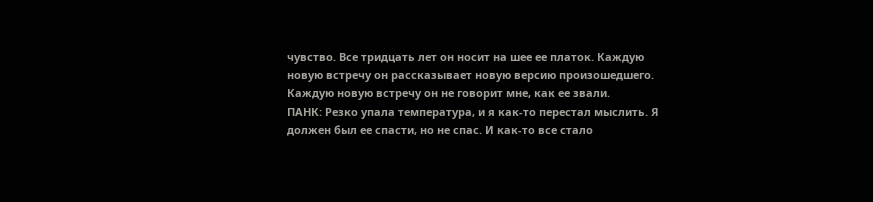чувство. Все тридцать лет он носит на шее ее платок. Каждую новую встречу он рассказывает новую версию произошедшего. Каждую новую встречу он не говорит мне, как ее звали.
ПАНК: Резко упала температура, и я как-то перестал мыслить. Я должен был ее спасти, но не спас. И как-то все стало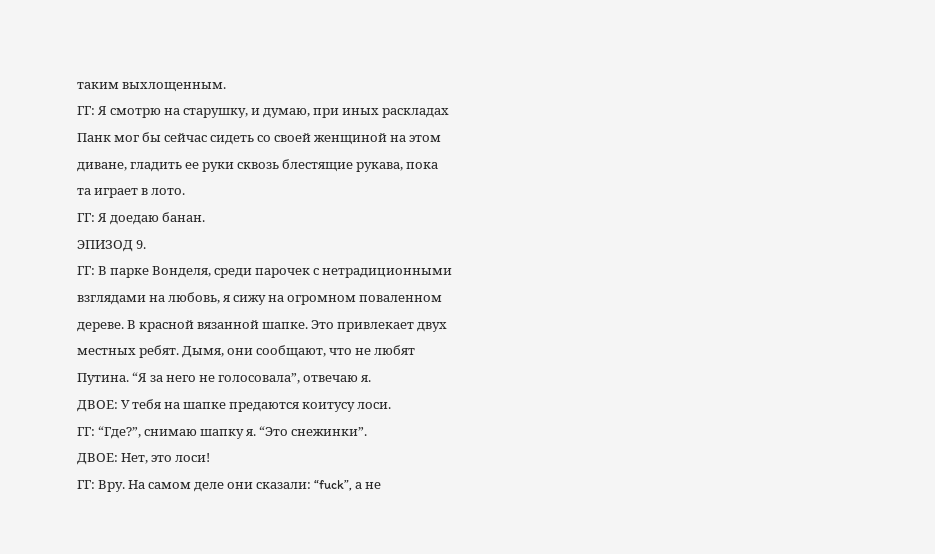таким выхлощенным.
ГГ: Я смотрю на старушку, и думаю, при иных раскладах Панк мог бы сейчас сидеть со своей женщиной на этом диване, гладить ее руки сквозь блестящие рукава, пока та играет в лото.
ГГ: Я доедаю банан.
ЭПИЗОД 9.
ГГ: В парке Вонделя, среди парочек с нетрадиционными взглядами на любовь, я сижу на огромном поваленном дереве. В красной вязанной шапке. Это привлекает двух местных ребят. Дымя, они сообщают, что не любят Путина. “Я за него не голосовала”, отвечаю я.
ДВОЕ: У тебя на шапке предаются коитусу лоси.
ГГ: “Где?”, снимаю шапку я. “Это снежинки”.
ДВОЕ: Нет, это лоси!
ГГ: Вру. На самом деле они сказали: “fuck”, а не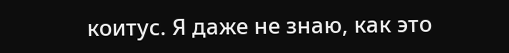коитус. Я даже не знаю, как это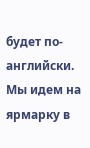будет по-английски. Мы идем на ярмарку в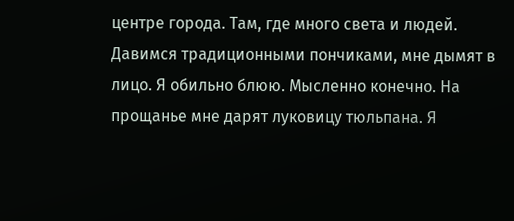центре города. Там, где много света и людей. Давимся традиционными пончиками, мне дымят в лицо. Я обильно блюю. Мысленно конечно. На прощанье мне дарят луковицу тюльпана. Я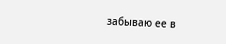забываю ее в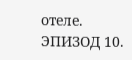отеле.
ЭПИЗОД 10.